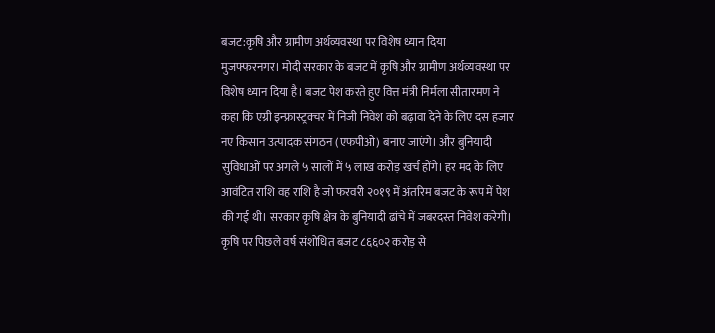बजट:कृषि और ग्रामीण अर्थव्यवस्था पर विशेष ध्यान दिया
मुजफ्फरनगर। मोदी सरकार के बजट में कृषि और ग्रामीण अर्थव्यवस्था पर विशेष ध्यान दिया है। बजट पेश करते हुए वित्त मंत्री निर्मला सीतारमण ने कहा कि एग्री इन्फ्रास्ट्रक्चर में निजी निवेश को बढ़ावा देने के लिए दस हजार नए किसान उत्पादक संगठन (एफपीओ) बनाए जाएंगे। और बुनियादी सुविधाओं पर अगले ५ सालों में ५ लाख करोड़ खर्च होंगे। हर मद के लिए आवंटित राशि वह राशि है जो फरवरी २०१९ में अंतरिम बजट के रूप में पेश की गई थी। सरकार कृषि क्षेत्र के बुनियादी ढांचे में जबरदस्त निवेश करेगी। कृषि पर पिछले वर्ष संशोधित बजट ८६६०२ करोड़ से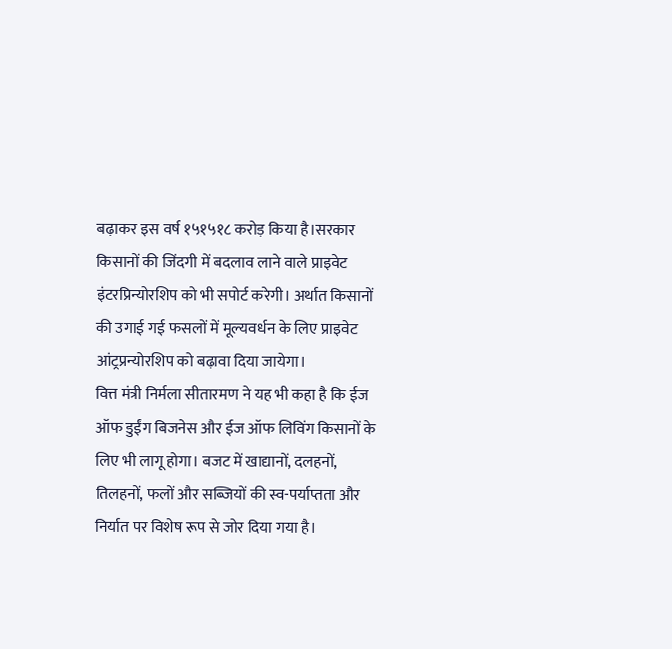बढ़ाकर इस वर्ष १५१५१८ करोड़ किया है।सरकार किसानों की जिंदगी में बदलाव लाने वाले प्राइवेट इंटरप्रिन्योरशिप को भी सपोर्ट करेगी। अर्थात किसानों की उगाई गई फसलों में मूल्यवर्धन के लिए प्राइवेट आंट्रप्रन्योरशिप को बढ़ावा दिया जायेगा।
वित्त मंत्री निर्मला सीतारमण ने यह भी कहा है कि ईज ऑफ डुईंग बिजनेस और ईज ऑफ लिविंग किसानों के लिए भी लागू होगा। बजट में खाद्यानों, दलहनों, तिलहनों, फलों और सब्जियों की स्व-पर्याप्तता और निर्यात पर विशेष रूप से जोर दिया गया है।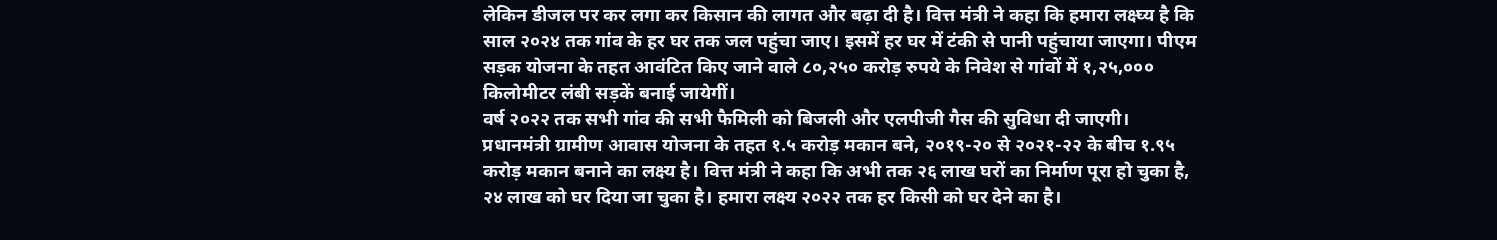लेकिन डीजल पर कर लगा कर किसान की लागत और बढ़ा दी है। वित्त मंत्री ने कहा कि हमारा लक्ष्घ्य है कि साल २०२४ तक गांव के हर घर तक जल पहुंचा जाए। इसमें हर घर में टंकी से पानी पहुंचाया जाएगा। पीएम सड़क योजना के तहत आवंटित किए जाने वाले ८०,२५० करोड़ रुपये के निवेश से गांवों में १,२५,००० किलोमीटर लंबी सड़कें बनाई जायेगीं।
वर्ष २०२२ तक सभी गांव की सभी फैमिली को बिजली और एलपीजी गैस की सुविधा दी जाएगी। प्रधानमंत्री ग्रामीण आवास योजना के तहत १.५ करोड़ मकान बने, २०१९-२० से २०२१-२२ के बीच १.९५ करोड़ मकान बनाने का लक्ष्य है। वित्त मंत्री ने कहा कि अभी तक २६ लाख घरों का निर्माण पूरा हो चुका है, २४ लाख को घर दिया जा चुका है। हमारा लक्ष्य २०२२ तक हर किसी को घर देने का है।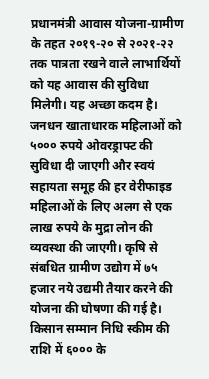प्रधानमंत्री आवास योजना-ग्रामीण के तहत २०१९-२० से २०२१-२२ तक पात्रता रखने वाले लाभार्थियों को यह आवास की सुविधा मिलेगी। यह अच्छा कदम है। जनधन खाताधारक महिलाओं को ५००० रुपये ओवरड्राफ्ट की सुविधा दी जाएगी और स्वयं सहायता समूह की हर वेरीफाइड महिलाओं के लिए अलग से एक लाख रुपये के मुद्रा लोन की व्यवस्था की जाएगी। कृषि से संबधित ग्रामीण उद्योग में ७५ हजार नये उद्यमी तैयार करने की योजना की घोषणा की गई है।
किसान सम्मान निधि स्कीम की राशि में ६००० के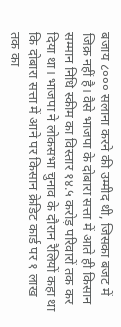बजाय ८००० सलाना करने की उम्मीद थी, जिसका बजट में जिक्र नहीं है। वैसे भाजपा के दोबारा सत्ता में आते ही किसान सम्मान निधि स्कीम का विस्तार १४.५ करोड़ परिवारों तक कर दिया था। भाजपा ने लोकसभा चुनाव के दौरान रैलियों कहा था कि दोबारा सत्ता में आने पर किसान क्रेडिट कार्ड पर १ लाख तक का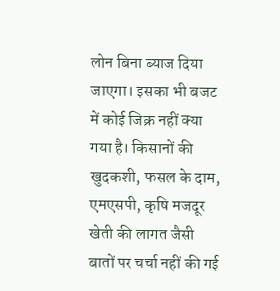लोन बिना ब्याज दिया जाएगा। इसका भी बजट में कोई जिक्र नहीं क्या गया है। किसानों की खुदकशी, फसल के दाम, एमएसपी, कृषि मजदूर खेती की लागत जैसी बातों पर चर्चा नहीं की गई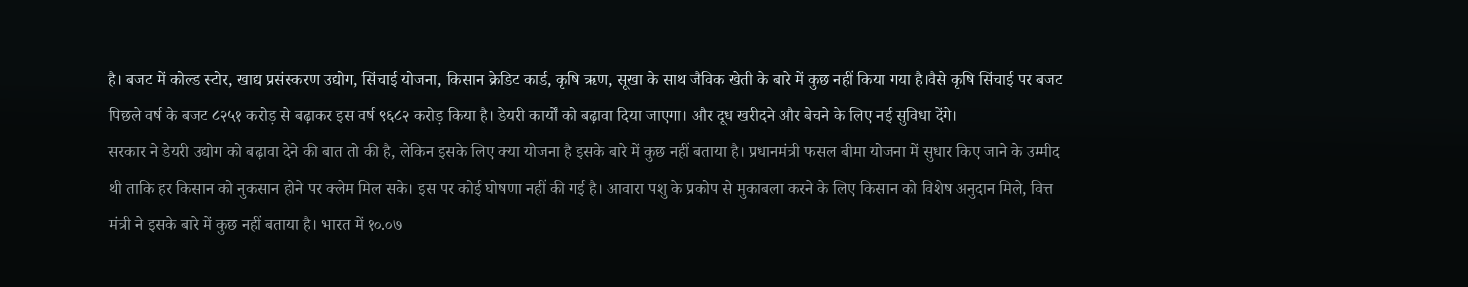है। बजट में कोल्ड स्टोर, खाद्य प्रसंस्करण उद्योग, सिंचाई योजना, किसान क्रेडिट कार्ड, कृषि ऋण, सूखा के साथ जैविक खेती के बारे में कुछ नहीं किया गया है।वैसे कृषि सिंचाई पर बजट पिछले वर्ष के बजट ८२५१ करोड़ से बढ़ाकर इस वर्ष ९६८२ करोड़ किया है। डेयरी कार्यों को बढ़ावा दिया जाएगा। और दूध खरीदने और बेचने के लिए नई सुविधा देंगे।
सरकार ने डेयरी उद्योग को बढ़ावा देने की बात तो की है, लेकिन इसके लिए क्या योजना है इसके बारे में कुछ नहीं बताया है। प्रधानमंत्री फसल बीमा योजना में सुधार किए जाने के उम्मीद थी ताकि हर किसान को नुकसान होने पर क्लेम मिल सके। इस पर कोई घोषणा नहीं की गई है। आवारा पशु के प्रकोप से मुकाबला करने के लिए किसान को विशेष अनुदान मिले, वित्त मंत्री ने इसके बारे में कुछ नहीं बताया है। भारत में १०.०७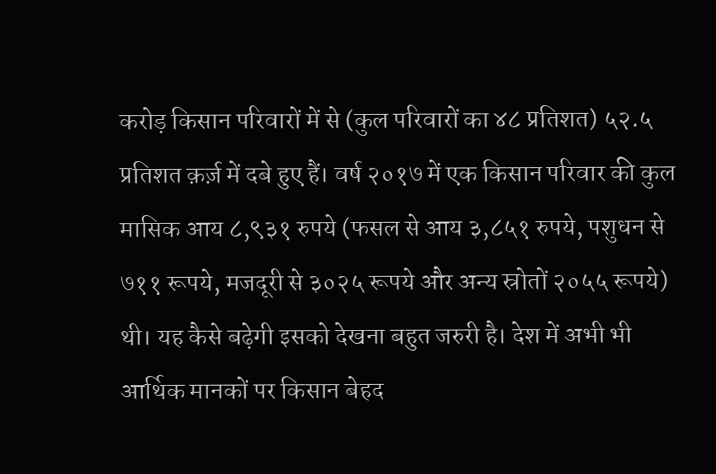करोड़ किसान परिवारों में से (कुल परिवारों का ४८ प्रतिशत) ५२.५ प्रतिशत क़र्ज़ में दबे हुए हैं। वर्ष २०१७ में एक किसान परिवार की कुल मासिक आय ८,९३१ रुपये (फसल से आय ३,८५१ रुपये, पशुधन से ७११ रूपये, मजदूरी से ३०२५ रूपये और अन्य स्रोतों २०५५ रूपये) थी। यह कैसे बढ़ेगी इसको देखना बहुत जरुरी है। देश में अभी भी आर्थिक मानकों पर किसान बेहद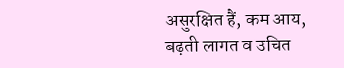असुरक्षित हैं, कम आय, बढ़ती लागत व उचित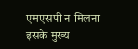एमएसपी न मिलना इसके मुख्य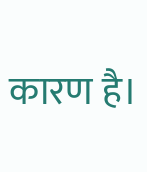कारण है।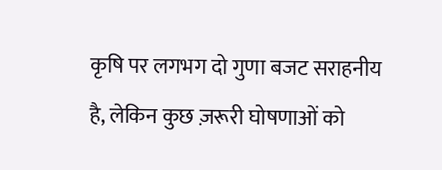कृषि पर लगभग दो गुणा बजट सराहनीय है, लेकिन कुछ ज़रूरी घोषणाओं को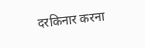दरकिनार करना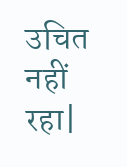उचित नहीं रहा|